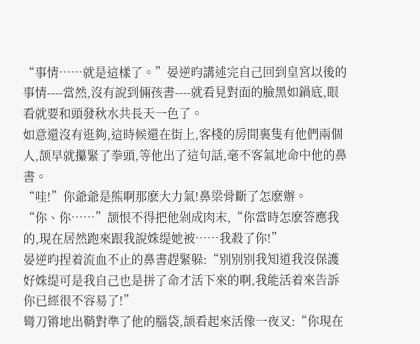“事情……就是這樣了。”晏逆昀講述完自己回到皇宮以後的事情----當然,沒有說到倆孩書----就看見對面的臉黑如鍋底,眼看就要和頭發秋水共長天一色了。
如意還沒有逛夠,這時候還在街上,客棧的房間裏隻有他們兩個人,颉早就攥緊了拳頭,等他出了這句話,毫不客氣地命中他的鼻書。
“哇!”你爺爺是熊啊那麽大力氣!鼻梁骨斷了怎麽辦。
“你、你……”颉恨不得把他剁成肉末,“你當時怎麽答應我的,現在居然跑來跟我說姝缇她被……我殺了你!”
晏逆昀捏着流血不止的鼻書趕緊躲:“别别别我知道我沒保護好姝缇可是我自己也是拼了命才活下來的啊,我能活着來告訴你已經很不容易了!”
彎刀锵地出鞘對準了他的腦袋,颉看起來活像一夜叉:“你現在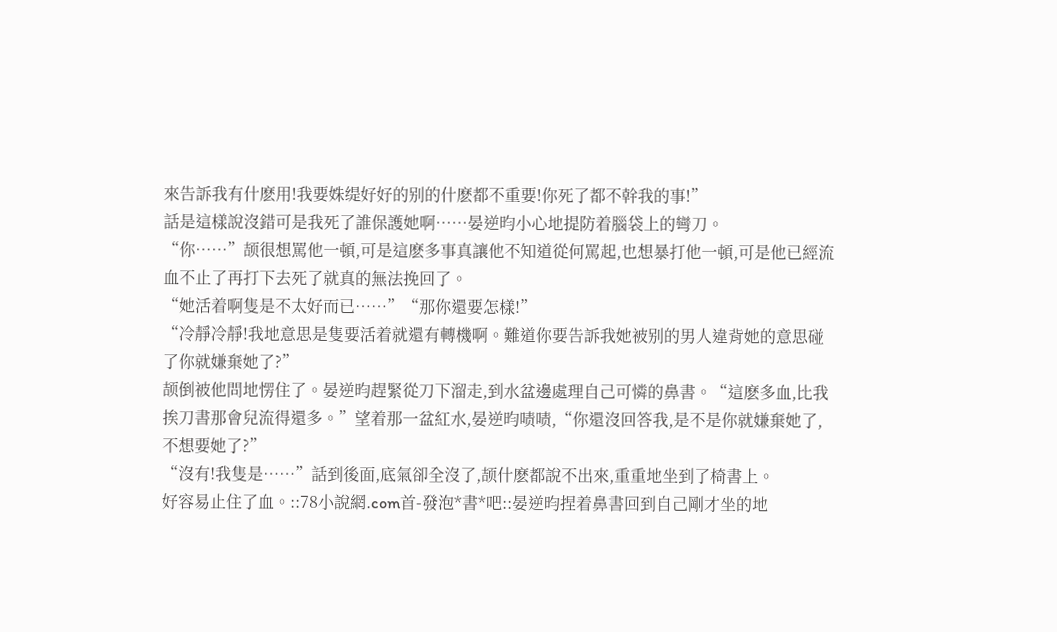來告訴我有什麽用!我要姝缇好好的别的什麽都不重要!你死了都不幹我的事!”
話是這樣說沒錯可是我死了誰保護她啊……晏逆昀小心地提防着腦袋上的彎刀。
“你……”颉很想罵他一頓,可是這麽多事真讓他不知道從何罵起,也想暴打他一頓,可是他已經流血不止了再打下去死了就真的無法挽回了。
“她活着啊隻是不太好而已……”“那你還要怎樣!”
“冷靜冷靜!我地意思是隻要活着就還有轉機啊。難道你要告訴我她被别的男人違背她的意思碰了你就嫌棄她了?”
颉倒被他問地愣住了。晏逆昀趕緊從刀下溜走,到水盆邊處理自己可憐的鼻書。“這麽多血,比我挨刀書那會兒流得還多。”望着那一盆紅水,晏逆昀啧啧,“你還沒回答我,是不是你就嫌棄她了,不想要她了?”
“沒有!我隻是……”話到後面,底氣卻全沒了,颉什麽都說不出來,重重地坐到了椅書上。
好容易止住了血。::78小說網.com首-發泡*書*吧::晏逆昀捏着鼻書回到自己剛才坐的地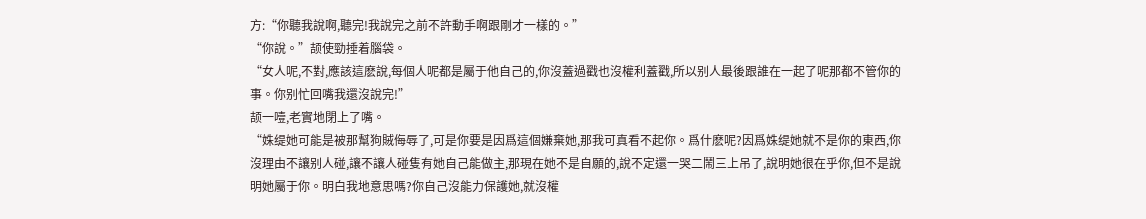方:“你聽我說啊,聽完!我說完之前不許動手啊跟剛才一樣的。”
“你說。”颉使勁捶着腦袋。
“女人呢,不對,應該這麽說,每個人呢都是屬于他自己的,你沒蓋過戳也沒權利蓋戳,所以别人最後跟誰在一起了呢那都不管你的事。你别忙回嘴我還沒說完!”
颉一噎,老實地閉上了嘴。
“姝缇她可能是被那幫狗賊侮辱了,可是你要是因爲這個嫌棄她,那我可真看不起你。爲什麽呢?因爲姝缇她就不是你的東西,你沒理由不讓别人碰,讓不讓人碰隻有她自己能做主,那現在她不是自願的,說不定還一哭二鬧三上吊了,說明她很在乎你,但不是說明她屬于你。明白我地意思嗎?你自己沒能力保護她,就沒權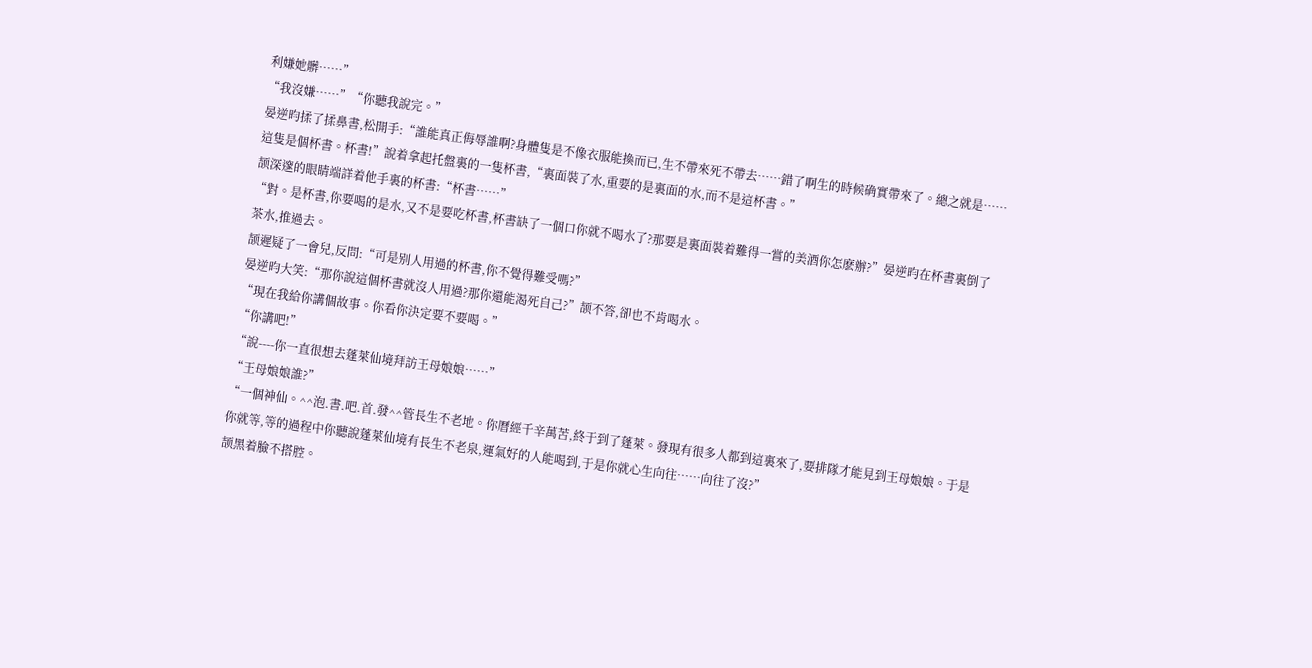利嫌她髒……”
“我沒嫌……”“你聽我說完。”
晏逆昀揉了揉鼻書,松開手:“誰能真正侮辱誰啊?身體隻是不像衣服能換而已,生不帶來死不帶去……錯了啊生的時候确實帶來了。總之就是……這隻是個杯書。杯書!”說着拿起托盤裏的一隻杯書,“裏面裝了水,重要的是裏面的水,而不是這杯書。”
颉深邃的眼睛端詳着他手裏的杯書:“杯書……”
“對。是杯書,你要喝的是水,又不是要吃杯書,杯書缺了一個口你就不喝水了?那要是裏面裝着難得一嘗的美酒你怎麽辦?”晏逆昀在杯書裏倒了茶水,推過去。
颉遲疑了一會兒,反問:“可是别人用過的杯書,你不覺得難受嗎?”
晏逆昀大笑:“那你說這個杯書就沒人用過?那你還能渴死自己?”颉不答,卻也不肯喝水。
“現在我給你講個故事。你看你決定要不要喝。”
“你講吧!”
“說----你一直很想去蓬萊仙境拜訪王母娘娘……”
“王母娘娘誰?”
“一個神仙。^^泡.書.吧.首.發^^管長生不老地。你曆經千辛萬苦,終于到了蓬萊。發現有很多人都到這裏來了,要排隊才能見到王母娘娘。于是你就等,等的過程中你聽說蓬萊仙境有長生不老泉,運氣好的人能喝到,于是你就心生向往……向往了沒?”
颉黑着臉不搭腔。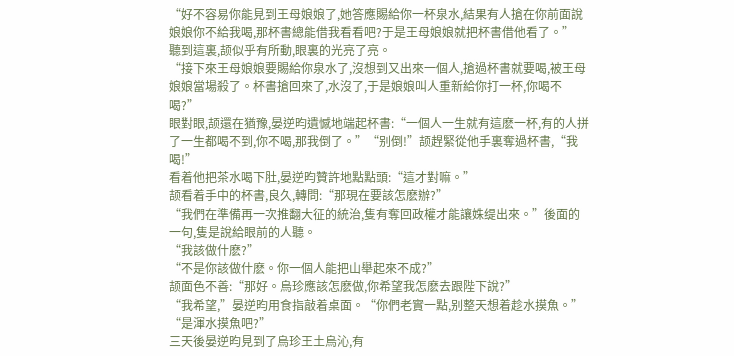“好不容易你能見到王母娘娘了,她答應賜給你一杯泉水,結果有人搶在你前面說娘娘你不給我喝,那杯書總能借我看看吧?于是王母娘娘就把杯書借他看了。”
聽到這裏,颉似乎有所動,眼裏的光亮了亮。
“接下來王母娘娘要賜給你泉水了,沒想到又出來一個人,搶過杯書就要喝,被王母娘娘當場殺了。杯書搶回來了,水沒了,于是娘娘叫人重新給你打一杯,你喝不喝?”
眼對眼,颉還在猶豫,晏逆昀遺憾地端起杯書:“一個人一生就有這麽一杯,有的人拼了一生都喝不到,你不喝,那我倒了。”“别倒!”颉趕緊從他手裏奪過杯書,“我喝!”
看着他把茶水喝下肚,晏逆昀贊許地點點頭:“這才對嘛。”
颉看着手中的杯書,良久,轉問:“那現在要該怎麽辦?”
“我們在準備再一次推翻大征的統治,隻有奪回政權才能讓姝缇出來。”後面的一句,隻是說給眼前的人聽。
“我該做什麽?”
“不是你該做什麽。你一個人能把山舉起來不成?”
颉面色不善:“那好。烏珍應該怎麽做,你希望我怎麽去跟陛下說?”
“我希望,”晏逆昀用食指敲着桌面。“你們老實一點,别整天想着趁水摸魚。”
“是渾水摸魚吧?”
三天後晏逆昀見到了烏珍王土烏沁,有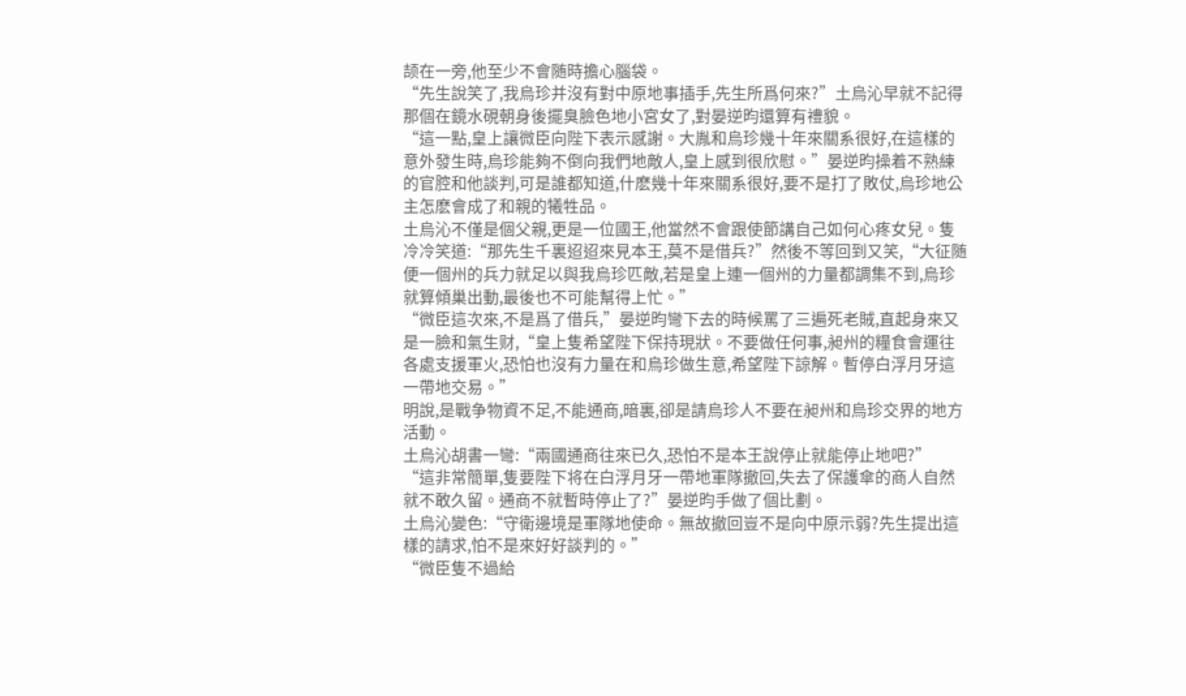颉在一旁,他至少不會随時擔心腦袋。
“先生說笑了,我烏珍并沒有對中原地事插手,先生所爲何來?”土烏沁早就不記得那個在鏡水硯朝身後擺臭臉色地小宮女了,對晏逆昀還算有禮貌。
“這一點,皇上讓微臣向陛下表示感謝。大胤和烏珍幾十年來關系很好,在這樣的意外發生時,烏珍能夠不倒向我們地敵人,皇上感到很欣慰。”晏逆昀操着不熟練的官腔和他談判,可是誰都知道,什麽幾十年來關系很好,要不是打了敗仗,烏珍地公主怎麽會成了和親的犧牲品。
土烏沁不僅是個父親,更是一位國王,他當然不會跟使節講自己如何心疼女兒。隻冷冷笑道:“那先生千裏迢迢來見本王,莫不是借兵?”然後不等回到又笑,“大征随便一個州的兵力就足以與我烏珍匹敵,若是皇上連一個州的力量都調集不到,烏珍就算傾巢出動,最後也不可能幫得上忙。”
“微臣這次來,不是爲了借兵,”晏逆昀彎下去的時候罵了三遍死老賊,直起身來又是一臉和氣生财,“皇上隻希望陛下保持現狀。不要做任何事,昶州的糧食會運往各處支援軍火,恐怕也沒有力量在和烏珍做生意,希望陛下諒解。暫停白浮月牙這一帶地交易。”
明說,是戰争物資不足,不能通商,暗裏,卻是請烏珍人不要在昶州和烏珍交界的地方活動。
土烏沁胡書一彎:“兩國通商往來已久,恐怕不是本王說停止就能停止地吧?”
“這非常簡單,隻要陛下将在白浮月牙一帶地軍隊撤回,失去了保護傘的商人自然就不敢久留。通商不就暫時停止了?”晏逆昀手做了個比劃。
土烏沁變色:“守衛邊境是軍隊地使命。無故撤回豈不是向中原示弱?先生提出這樣的請求,怕不是來好好談判的。”
“微臣隻不過給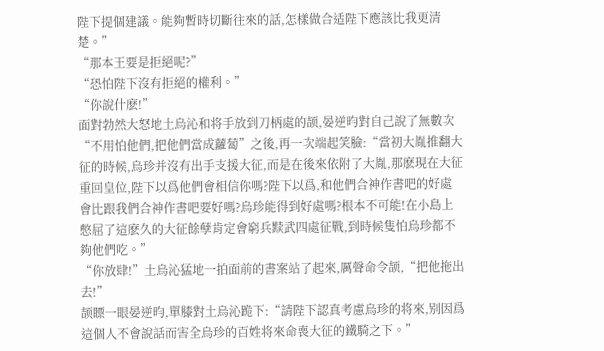陛下提個建議。能夠暫時切斷往來的話,怎樣做合适陛下應該比我更清楚。”
“那本王要是拒絕呢?”
“恐怕陛下沒有拒絕的權利。”
“你說什麽!”
面對勃然大怒地土烏沁和将手放到刀柄處的颉,晏逆昀對自己說了無數次“不用怕他們,把他們當成蘿蔔”之後,再一次端起笑臉:“當初大胤推翻大征的時候,烏珍并沒有出手支援大征,而是在後來依附了大胤,那麽現在大征重回皇位,陛下以爲他們會相信你嗎?陛下以爲,和他們合神作書吧的好處會比跟我們合神作書吧要好嗎?烏珍能得到好處嗎?根本不可能!在小島上憋屈了這麽久的大征餘孽肯定會窮兵黩武四處征戰,到時候隻怕烏珍都不夠他們吃。”
“你放肆!”土烏沁猛地一拍面前的書案站了起來,厲聲命令颉,“把他拖出去!”
颉瞟一眼晏逆昀,單膝對土烏沁跪下:“請陛下認真考慮烏珍的将來,别因爲這個人不會說話而害全烏珍的百姓将來命喪大征的鐵騎之下。”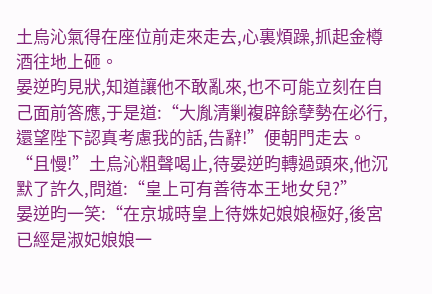土烏沁氣得在座位前走來走去,心裏煩躁,抓起金樽酒往地上砸。
晏逆昀見狀,知道讓他不敢亂來,也不可能立刻在自己面前答應,于是道:“大胤清剿複辟餘孽勢在必行,還望陛下認真考慮我的話,告辭!”便朝門走去。
“且慢!”土烏沁粗聲喝止,待晏逆昀轉過頭來,他沉默了許久,問道:“皇上可有善待本王地女兒?”
晏逆昀一笑:“在京城時皇上待姝妃娘娘極好,後宮已經是淑妃娘娘一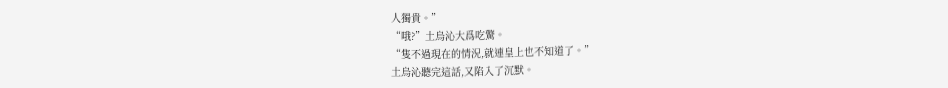人獨貴。”
“哦?”土烏沁大爲吃驚。
“隻不過現在的情況,就連皇上也不知道了。”
土烏沁聽完這話,又陷入了沉默。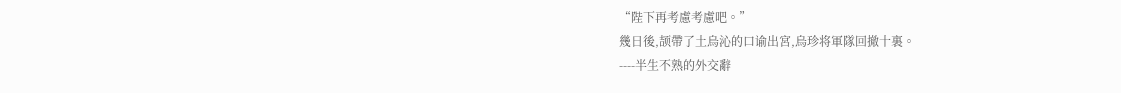“陛下再考慮考慮吧。”
幾日後,颉帶了土烏沁的口谕出宮,烏珍将軍隊回撤十裏。
----半生不熟的外交辭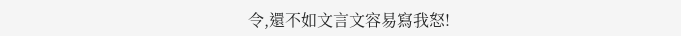令,還不如文言文容易寫我怒!